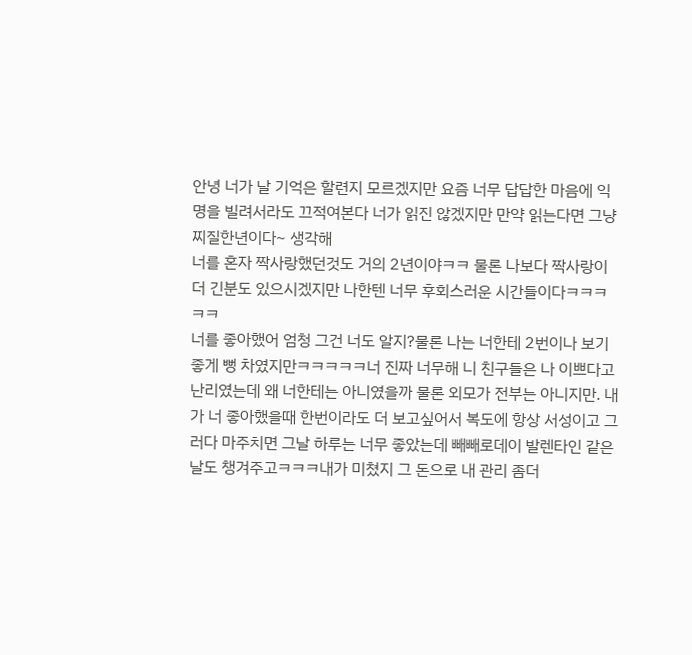안녕 너가 날 기억은 할련지 모르겠지만 요즘 너무 답답한 마음에 익명을 빌려서라도 끄적여본다 너가 읽진 않겠지만 만약 읽는다면 그냥 찌질한년이다~ 생각해
너를 혼자 짝사랑했던것도 거의 2년이야ㅋㅋ 물론 나보다 짝사랑이 더 긴분도 있으시겠지만 나한텐 너무 후회스러운 시간들이다ㅋㅋㅋㅋㅋ
너를 좋아했어 엄청 그건 너도 알지?물론 나는 너한테 2번이나 보기좋게 뻥 차였지만ㅋㅋㅋㅋㅋ너 진짜 너무해 니 친구들은 나 이쁘다고 난리였는데 왜 너한테는 아니였을까 물론 외모가 전부는 아니지만. 내가 너 좋아했을때 한번이라도 더 보고싶어서 복도에 항상 서성이고 그러다 마주치면 그날 하루는 너무 좋았는데 빼빼로데이 발렌타인 같은날도 챙겨주고ㅋㅋㅋ내가 미쳤지 그 돈으로 내 관리 좀더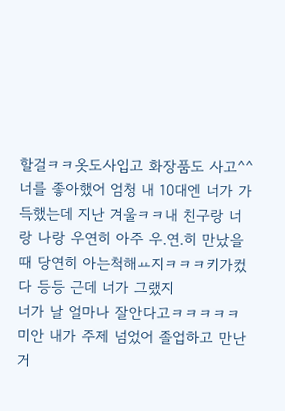할걸ㅋㅋ옷도사입고 화장품도 사고^^
너를 좋아했어 엄청 내 10대엔 너가 가득했는데 지난 겨울ㅋㅋ내 친구랑 너랑 나랑 우연히 아주 우.연.히 만났을때 당연히 아는척해ㅛ지ㅋㅋㅋ키가컸다 등등 근데 너가 그랬지
너가 날 얼마나 잘안다고ㅋㅋㅋㅋㅋ
미안 내가 주제 넘었어 졸업하고 만난거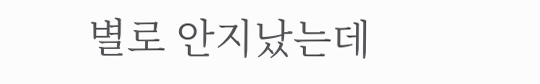별로 안지났는데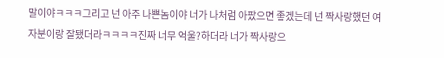말이야ㅋㅋㅋ그리고 넌 아주 나쁜놈이야 너가 나처럼 아팠으면 좋겠는데 넌 짝사랑했던 여자분이랑 잘됐더라ㅋㅋㅋㅋ진짜 너무 억울?하더라 너가 짝사랑으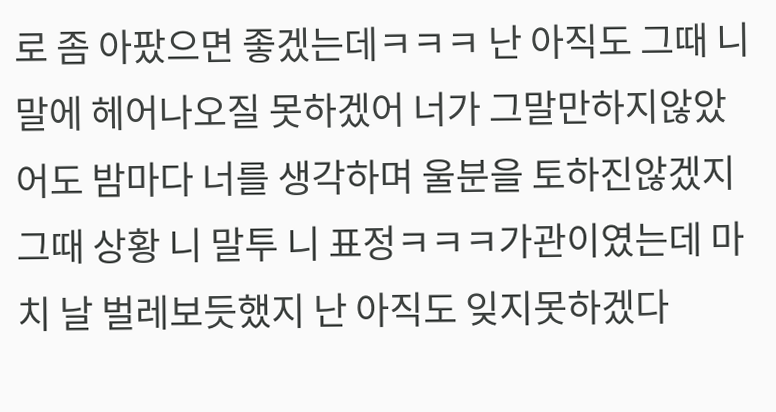로 좀 아팠으면 좋겠는데ㅋㅋㅋ 난 아직도 그때 니말에 헤어나오질 못하겠어 너가 그말만하지않았어도 밤마다 너를 생각하며 울분을 토하진않겠지 그때 상황 니 말투 니 표정ㅋㅋㅋ가관이였는데 마치 날 벌레보듯했지 난 아직도 잊지못하겠다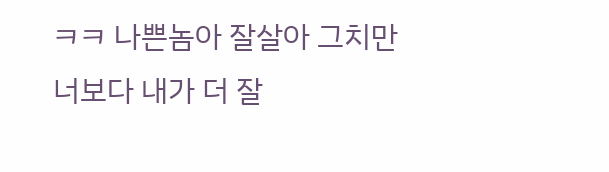ㅋㅋ 나쁜놈아 잘살아 그치만 너보다 내가 더 잘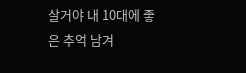살거야 내 10대에 좋은 추억 남겨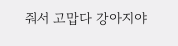줘서 고맙다 강아지야